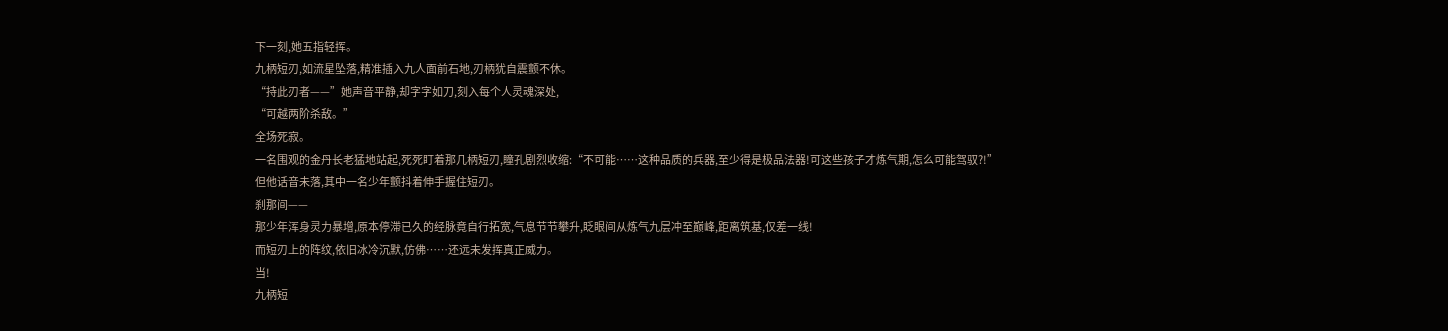下一刻,她五指轻挥。
九柄短刃,如流星坠落,精准插入九人面前石地,刃柄犹自震颤不休。
“持此刃者——”她声音平静,却字字如刀,刻入每个人灵魂深处,
“可越两阶杀敌。”
全场死寂。
一名围观的金丹长老猛地站起,死死盯着那几柄短刃,瞳孔剧烈收缩:“不可能……这种品质的兵器,至少得是极品法器!可这些孩子才炼气期,怎么可能驾驭?!”
但他话音未落,其中一名少年颤抖着伸手握住短刃。
刹那间——
那少年浑身灵力暴增,原本停滞已久的经脉竟自行拓宽,气息节节攀升,眨眼间从炼气九层冲至巅峰,距离筑基,仅差一线!
而短刃上的阵纹,依旧冰冷沉默,仿佛……还远未发挥真正威力。
当!
九柄短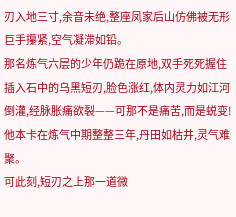刃入地三寸,余音未绝,整座凤家后山仿佛被无形巨手攥紧,空气凝滞如铅。
那名炼气六层的少年仍跪在原地,双手死死握住插入石中的乌黑短刃,脸色涨红,体内灵力如江河倒灌,经脉胀痛欲裂——可那不是痛苦,而是蜕变!
他本卡在炼气中期整整三年,丹田如枯井,灵气难聚。
可此刻,短刃之上那一道微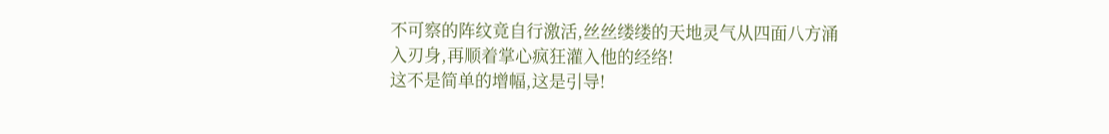不可察的阵纹竟自行激活,丝丝缕缕的天地灵气从四面八方涌入刃身,再顺着掌心疯狂灌入他的经络!
这不是简单的增幅,这是引导!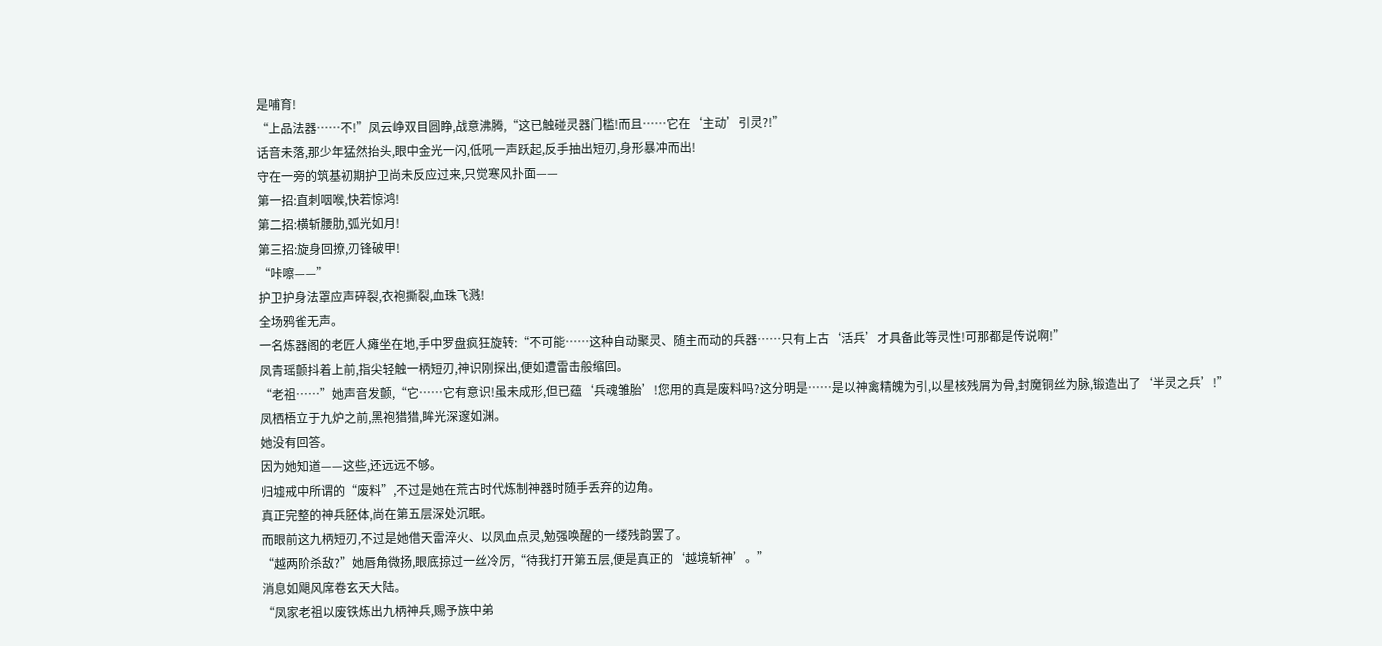是哺育!
“上品法器……不!”凤云峥双目圆睁,战意沸腾,“这已触碰灵器门槛!而且……它在‘主动’引灵?!”
话音未落,那少年猛然抬头,眼中金光一闪,低吼一声跃起,反手抽出短刃,身形暴冲而出!
守在一旁的筑基初期护卫尚未反应过来,只觉寒风扑面——
第一招:直刺咽喉,快若惊鸿!
第二招:横斩腰肋,弧光如月!
第三招:旋身回撩,刃锋破甲!
“咔嚓——”
护卫护身法罩应声碎裂,衣袍撕裂,血珠飞溅!
全场鸦雀无声。
一名炼器阁的老匠人瘫坐在地,手中罗盘疯狂旋转:“不可能……这种自动聚灵、随主而动的兵器……只有上古‘活兵’才具备此等灵性!可那都是传说啊!”
凤青瑶颤抖着上前,指尖轻触一柄短刃,神识刚探出,便如遭雷击般缩回。
“老祖……”她声音发颤,“它……它有意识!虽未成形,但已蕴‘兵魂雏胎’!您用的真是废料吗?这分明是……是以神禽精魄为引,以星核残屑为骨,封魔铜丝为脉,锻造出了‘半灵之兵’!”
凤栖梧立于九炉之前,黑袍猎猎,眸光深邃如渊。
她没有回答。
因为她知道——这些,还远远不够。
归墟戒中所谓的“废料”,不过是她在荒古时代炼制神器时随手丢弃的边角。
真正完整的神兵胚体,尚在第五层深处沉眠。
而眼前这九柄短刃,不过是她借天雷淬火、以凤血点灵,勉强唤醒的一缕残韵罢了。
“越两阶杀敌?”她唇角微扬,眼底掠过一丝冷厉,“待我打开第五层,便是真正的‘越境斩神’。”
消息如飓风席卷玄天大陆。
“凤家老祖以废铁炼出九柄神兵,赐予族中弟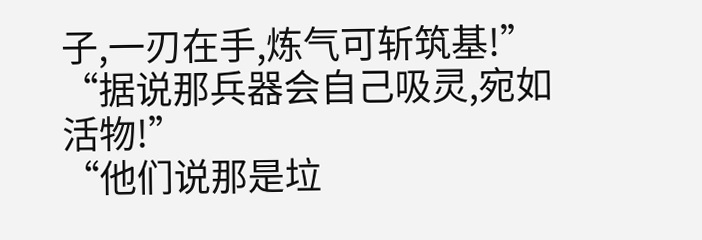子,一刃在手,炼气可斩筑基!”
“据说那兵器会自己吸灵,宛如活物!”
“他们说那是垃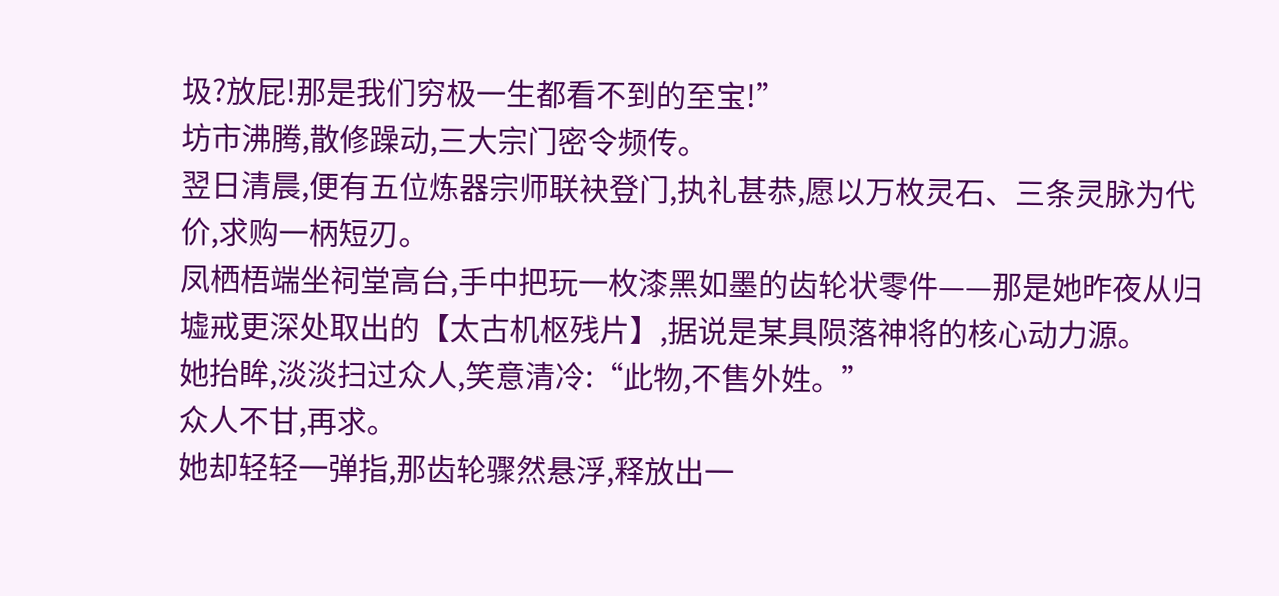圾?放屁!那是我们穷极一生都看不到的至宝!”
坊市沸腾,散修躁动,三大宗门密令频传。
翌日清晨,便有五位炼器宗师联袂登门,执礼甚恭,愿以万枚灵石、三条灵脉为代价,求购一柄短刃。
凤栖梧端坐祠堂高台,手中把玩一枚漆黑如墨的齿轮状零件——那是她昨夜从归墟戒更深处取出的【太古机枢残片】,据说是某具陨落神将的核心动力源。
她抬眸,淡淡扫过众人,笑意清冷:“此物,不售外姓。”
众人不甘,再求。
她却轻轻一弹指,那齿轮骤然悬浮,释放出一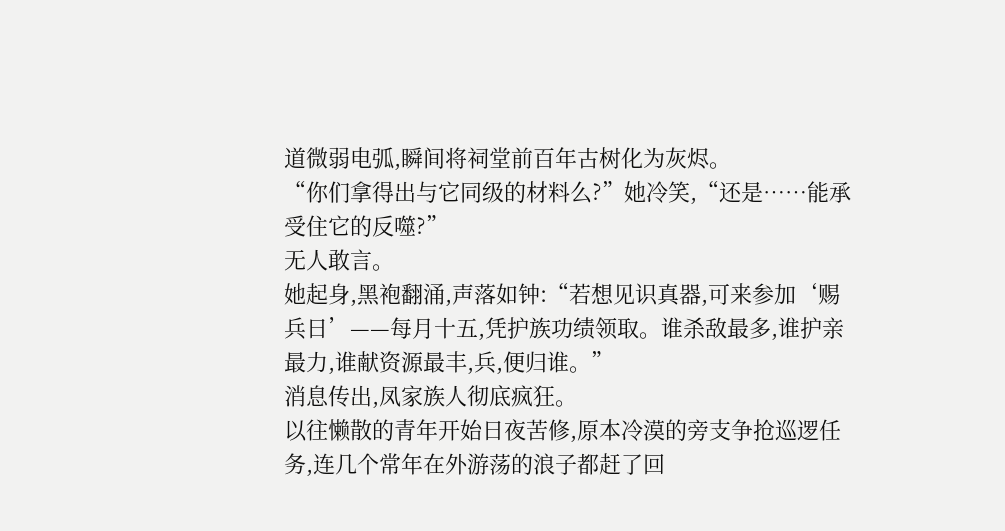道微弱电弧,瞬间将祠堂前百年古树化为灰烬。
“你们拿得出与它同级的材料么?”她冷笑,“还是……能承受住它的反噬?”
无人敢言。
她起身,黑袍翻涌,声落如钟:“若想见识真器,可来参加‘赐兵日’——每月十五,凭护族功绩领取。谁杀敌最多,谁护亲最力,谁献资源最丰,兵,便归谁。”
消息传出,凤家族人彻底疯狂。
以往懒散的青年开始日夜苦修,原本冷漠的旁支争抢巡逻任务,连几个常年在外游荡的浪子都赶了回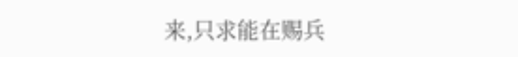来,只求能在赐兵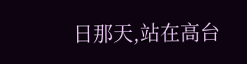日那天,站在高台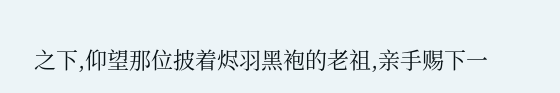之下,仰望那位披着烬羽黑袍的老祖,亲手赐下一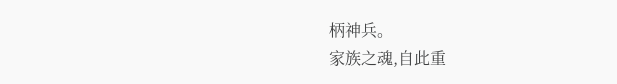柄神兵。
家族之魂,自此重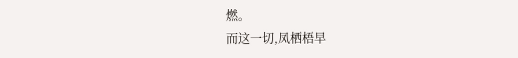燃。
而这一切,凤栖梧早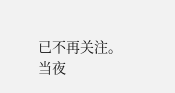已不再关注。
当夜